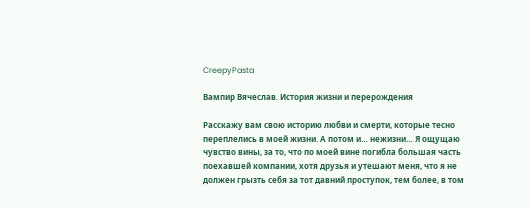CreepyPasta

Вампир Вячеслав. История жизни и перерождения

Расскажу вам свою историю любви и смерти, которые тесно переплелись в моей жизни. А потом и… нежизни… Я ощущаю чувство вины, за то, что по моей вине погибла большая часть поехавшей компании, хотя друзья и утешают меня, что я не должен грызть себя за тот давний проступок, тем более, в том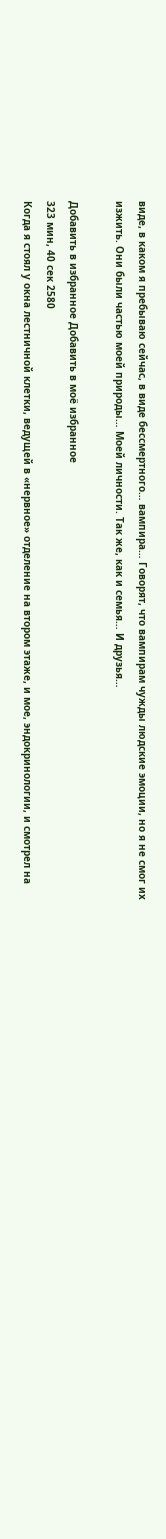виде, в каком я пребываю сейчас, в виде бессмертного… вампира… Говорят, что вампирам чужды людские эмоции, но я не смог их изжить. Они были частью моей природы… Моей личности. Так же, как и семья… И друзья…

Добавить в избранное Добавить в моё избранное
323 мин, 40 сек 2580
Когда я стоял у окна лестничной клетки, ведущей в «нервное» отделение на втором этаже, и мое, эндокринологии, и смотрел на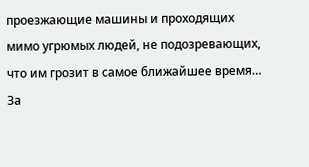проезжающие машины и проходящих мимо угрюмых людей, не подозревающих, что им грозит в самое ближайшее время… За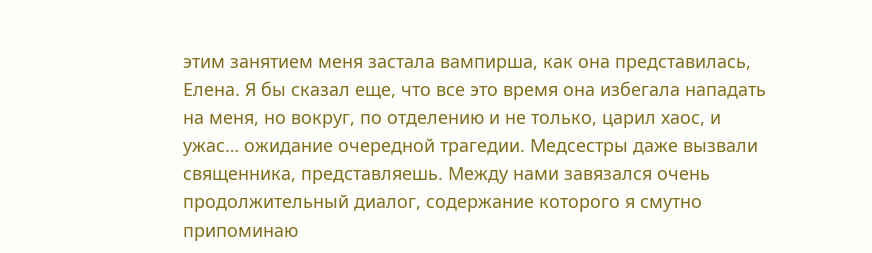этим занятием меня застала вампирша, как она представилась, Елена. Я бы сказал еще, что все это время она избегала нападать на меня, но вокруг, по отделению и не только, царил хаос, и ужас… ожидание очередной трагедии. Медсестры даже вызвали священника, представляешь. Между нами завязался очень продолжительный диалог, содержание которого я смутно припоминаю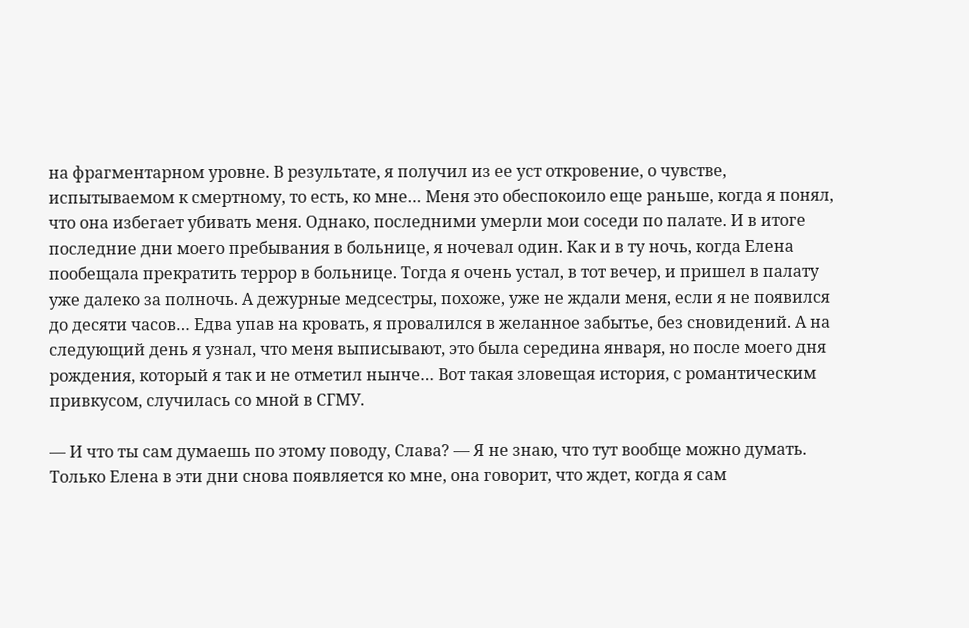на фрагментарном уровне. В результате, я получил из ее уст откровение, о чувстве, испытываемом к смертному, то есть, ко мне… Меня это обеспокоило еще раньше, когда я понял, что она избегает убивать меня. Однако, последними умерли мои соседи по палате. И в итоге последние дни моего пребывания в больнице, я ночевал один. Как и в ту ночь, когда Елена пообещала прекратить террор в больнице. Тогда я очень устал, в тот вечер, и пришел в палату уже далеко за полночь. А дежурные медсестры, похоже, уже не ждали меня, если я не появился до десяти часов… Едва упав на кровать, я провалился в желанное забытье, без сновидений. А на следующий день я узнал, что меня выписывают, это была середина января, но после моего дня рождения, который я так и не отметил нынче… Вот такая зловещая история, с романтическим привкусом, случилась со мной в СГМУ.

— И что ты сам думаешь по этому поводу, Слава? — Я не знаю, что тут вообще можно думать. Только Елена в эти дни снова появляется ко мне, она говорит, что ждет, когда я сам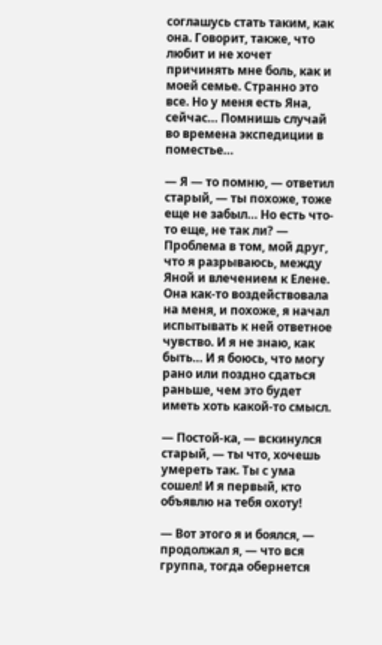соглашусь стать таким, как она. Говорит, также, что любит и не хочет причинять мне боль, как и моей семье. Странно это все. Но у меня есть Яна, сейчас… Помнишь случай во времена экспедиции в поместье…

— Я — то помню, — ответил старый, — ты похоже, тоже еще не забыл… Но есть что-то еще, не так ли? — Проблема в том, мой друг, что я разрываюсь, между Яной и влечением к Елене. Она как-то воздействовала на меня, и похоже, я начал испытывать к ней ответное чувство. И я не знаю, как быть… И я боюсь, что могу рано или поздно сдаться раньше, чем это будет иметь хоть какой-то смысл.

— Постой-ка, — вскинулся старый, — ты что, хочешь умереть так. Ты с ума сошел! И я первый, кто объявлю на тебя охоту!

— Вот этого я и боялся, — продолжал я, — что вся группа, тогда обернется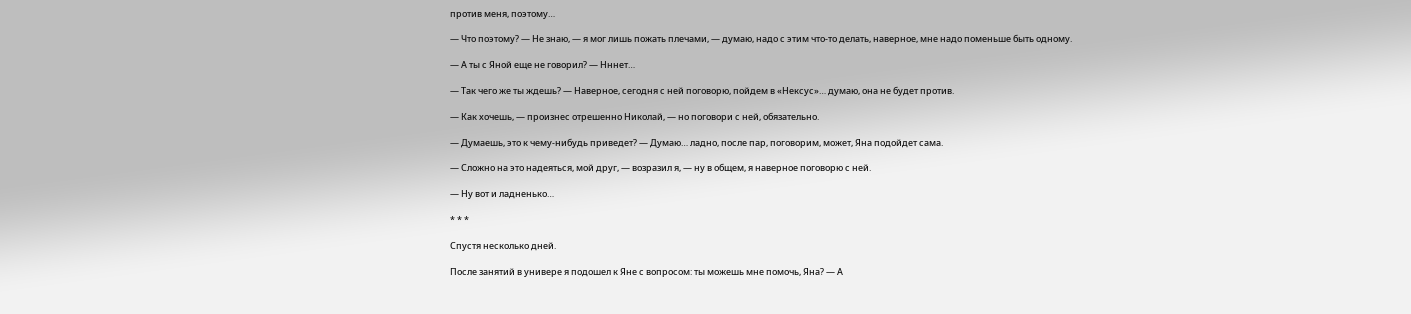против меня, поэтому…

— Что поэтому? — Не знаю, — я мог лишь пожать плечами, — думаю, надо с этим что-то делать, наверное, мне надо поменьше быть одному.

— А ты с Яной еще не говорил? — Нннет…

— Так чего же ты ждешь? — Наверное, сегодня с ней поговорю, пойдем в «Нексус»… думаю, она не будет против.

— Как хочешь, — произнес отрешенно Николай, — но поговори с ней, обязательно.

— Думаешь, это к чему-нибудь приведет? — Думаю… ладно, после пар, поговорим, может, Яна подойдет сама.

— Сложно на это надеяться, мой друг, — возразил я, — ну в общем, я наверное поговорю с ней.

— Ну вот и ладненько…

* * *

Спустя несколько дней.

После занятий в универе я подошел к Яне с вопросом: ты можешь мне помочь, Яна? — А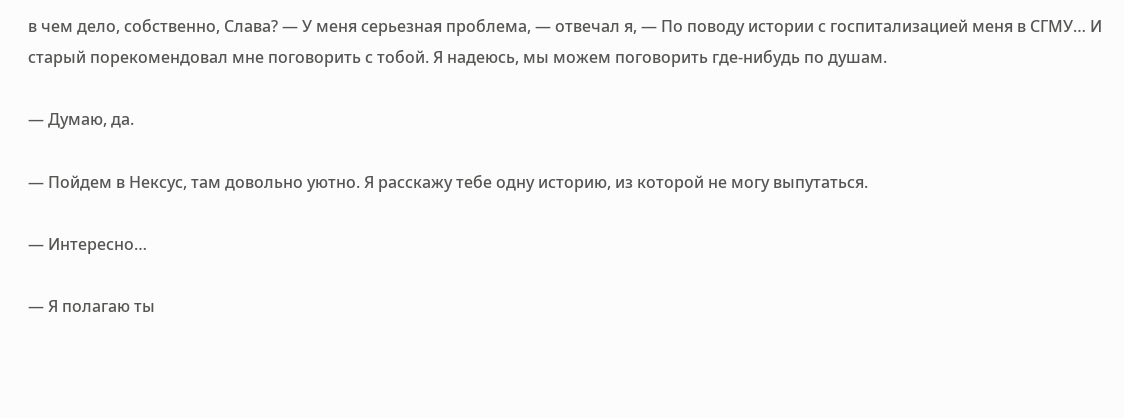в чем дело, собственно, Слава? — У меня серьезная проблема, — отвечал я, — По поводу истории с госпитализацией меня в СГМУ… И старый порекомендовал мне поговорить с тобой. Я надеюсь, мы можем поговорить где-нибудь по душам.

— Думаю, да.

— Пойдем в Нексус, там довольно уютно. Я расскажу тебе одну историю, из которой не могу выпутаться.

— Интересно…

— Я полагаю ты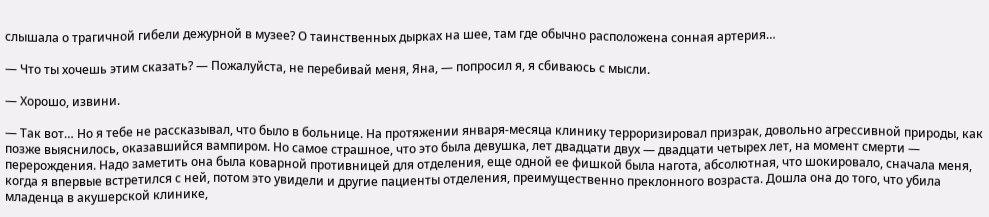слышала о трагичной гибели дежурной в музее? О таинственных дырках на шее, там где обычно расположена сонная артерия…

— Что ты хочешь этим сказать? — Пожалуйста, не перебивай меня, Яна, — попросил я, я сбиваюсь с мысли.

— Хорошо, извини.

— Так вот… Но я тебе не рассказывал, что было в больнице. На протяжении января-месяца клинику терроризировал призрак, довольно агрессивной природы, как позже выяснилось, оказавшийся вампиром. Но самое страшное, что это была девушка, лет двадцати двух — двадцати четырех лет, на момент смерти — перерождения. Надо заметить она была коварной противницей для отделения, еще одной ее фишкой была нагота, абсолютная, что шокировало, сначала меня, когда я впервые встретился с ней, потом это увидели и другие пациенты отделения, преимущественно преклонного возраста. Дошла она до того, что убила младенца в акушерской клинике,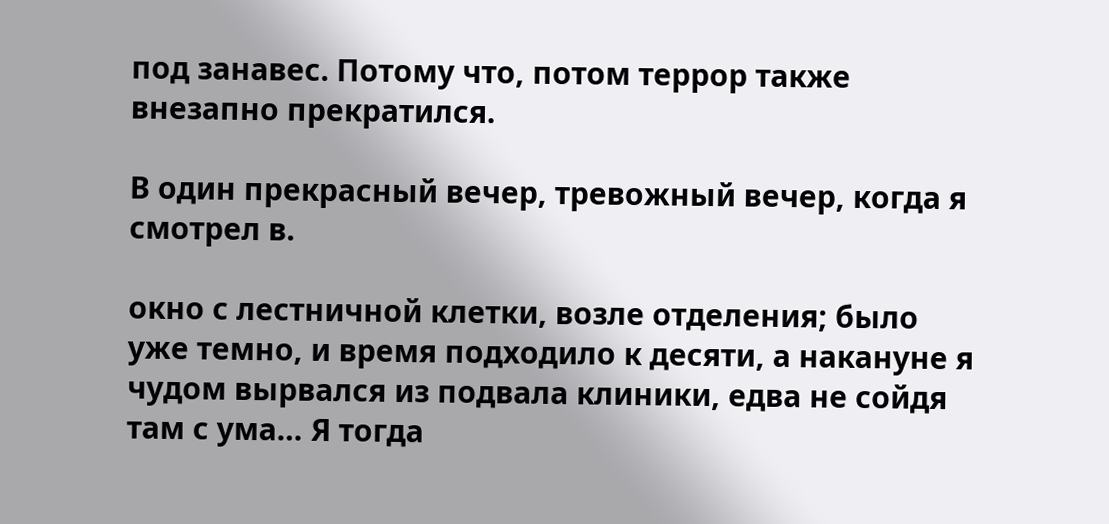под занавес. Потому что, потом террор также внезапно прекратился.

В один прекрасный вечер, тревожный вечер, когда я смотрел в.

окно с лестничной клетки, возле отделения; было уже темно, и время подходило к десяти, а накануне я чудом вырвался из подвала клиники, едва не сойдя там с ума… Я тогда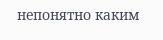непонятно каким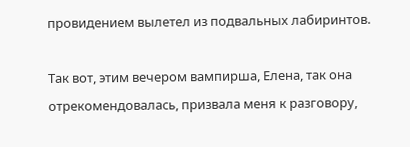провидением вылетел из подвальных лабиринтов.

Так вот, этим вечером вампирша, Елена, так она отрекомендовалась, призвала меня к разговору,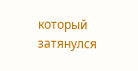который затянулся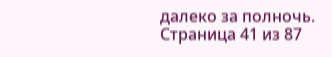далеко за полночь.
Страница 41 из 87